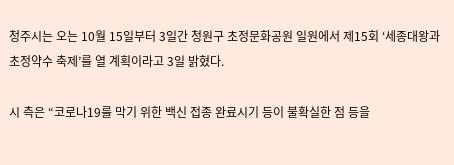청주시는 오는 10월 15일부터 3일간 청원구 초정문화공원 일원에서 제15회 ‘세종대왕과 초정약수 축제’를 열 계획이라고 3일 밝혔다.

시 측은 “코로나19를 막기 위한 백신 접종 완료시기 등이 불확실한 점 등을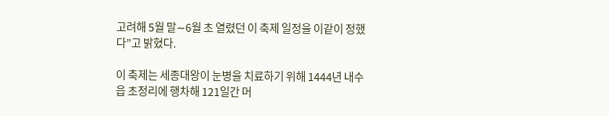고려해 5월 말∼6월 초 열렸던 이 축제 일정을 이같이 정했다”고 밝혔다.

이 축제는 세종대왕이 눈병을 치료하기 위해 1444년 내수읍 초정리에 행차해 121일간 머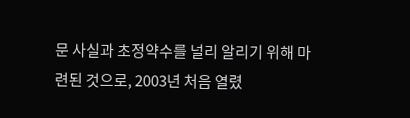문 사실과 초정약수를 널리 알리기 위해 마련된 것으로, 2003년 처음 열렸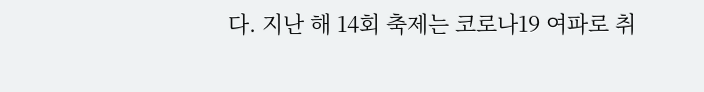다. 지난 해 14회 축제는 코로나19 여파로 취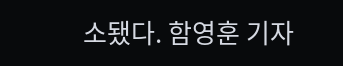소됐다. 함영훈 기자